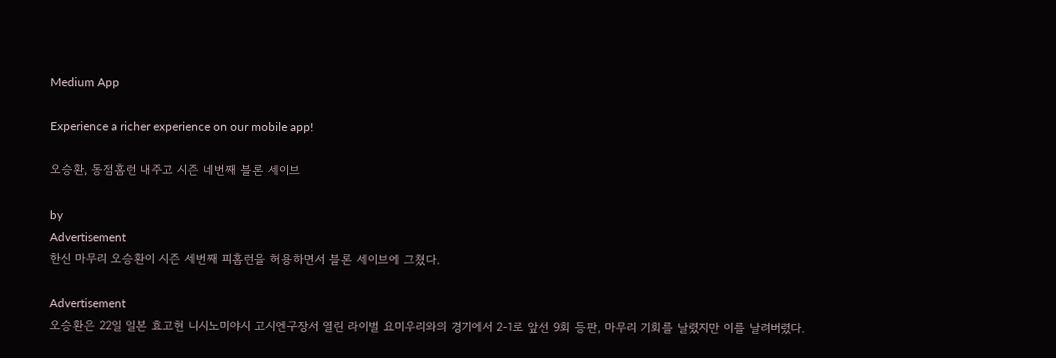Medium App

Experience a richer experience on our mobile app!

오승환, 동점홈런 내주고 시즌 네번째 블론 세이브

by
Advertisement
한신 마무리 오승환이 시즌 세번째 피홈런을 허용하면서 블론 세이브에 그쳤다.

Advertisement
오승환은 22일 일본 효고현 니시노미야시 고시엔구장서 열린 라이벌 요미우리와의 경기에서 2-1로 앞선 9회 등판, 마무리 기회를 날렸지만 이를 날려버렸다.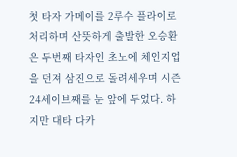첫 타자 가메이를 2루수 플라이로 처리하며 산뜻하게 출발한 오승환은 두번째 타자인 초노에 체인지업을 던져 삼진으로 돌려세우며 시즌 24세이브째를 눈 앞에 두었다. 하지만 대타 다카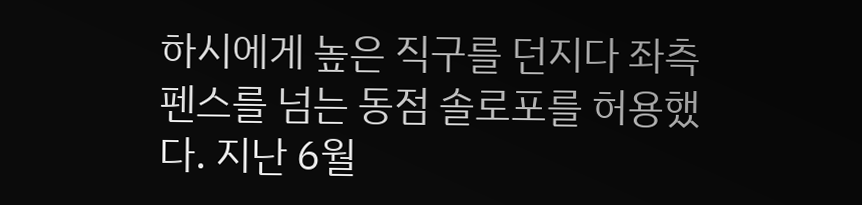하시에게 높은 직구를 던지다 좌측 펜스를 넘는 동점 솔로포를 허용했다. 지난 6월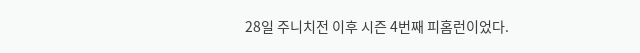28일 주니치전 이후 시즌 4번째 피홈런이었다.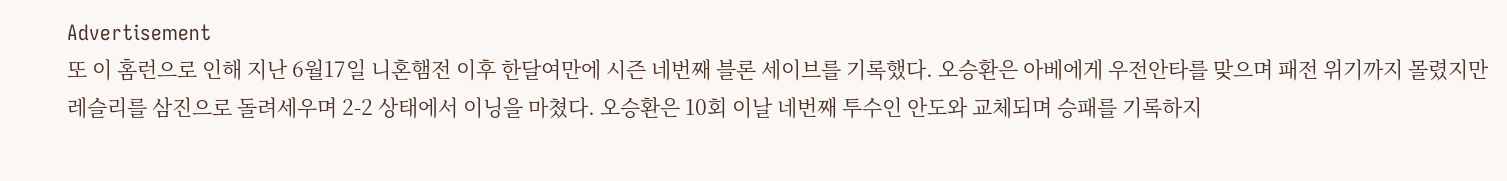Advertisement
또 이 홈런으로 인해 지난 6월17일 니혼햄전 이후 한달여만에 시즌 네번째 블론 세이브를 기록했다. 오승환은 아베에게 우전안타를 맞으며 패전 위기까지 몰렸지만 레슬리를 삼진으로 돌려세우며 2-2 상태에서 이닝을 마쳤다. 오승환은 10회 이날 네번째 투수인 안도와 교체되며 승패를 기록하지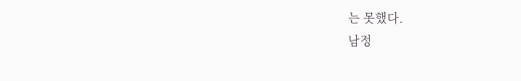는 못했다.
남정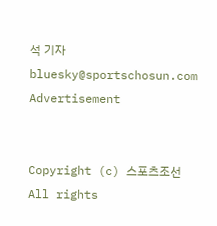석 기자 bluesky@sportschosun.com
Advertisement


Copyright (c) 스포츠조선 All rights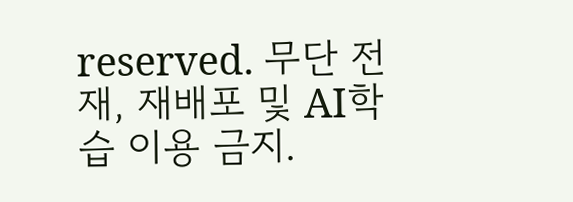reserved. 무단 전재, 재배포 및 AI학습 이용 금지.